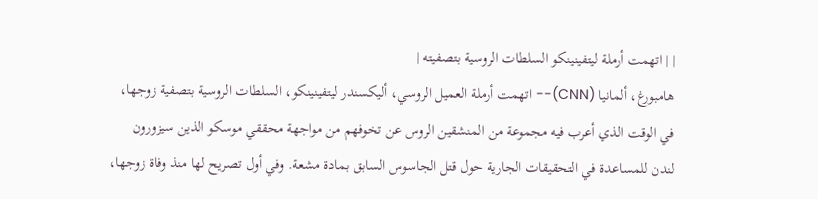| | اتهمت أرملة ليتفينينكو السلطات الروسية بتصفيته |
هامبورغ، ألمانيا (CNN)-- اتهمت أرملة العميل الروسي، أليكسندر ليتفينينكو، السلطات الروسية بتصفية زوجها، في الوقت الذي أعرب فيه مجموعة من المنشقين الروس عن تخوفهم من مواجهة محققي موسكو الذين سيزورون لندن للمساعدة في التحقيقات الجارية حول قتل الجاسوس السابق بمادة مشعة. وفي أول تصريح لها منذ وفاة زوجها،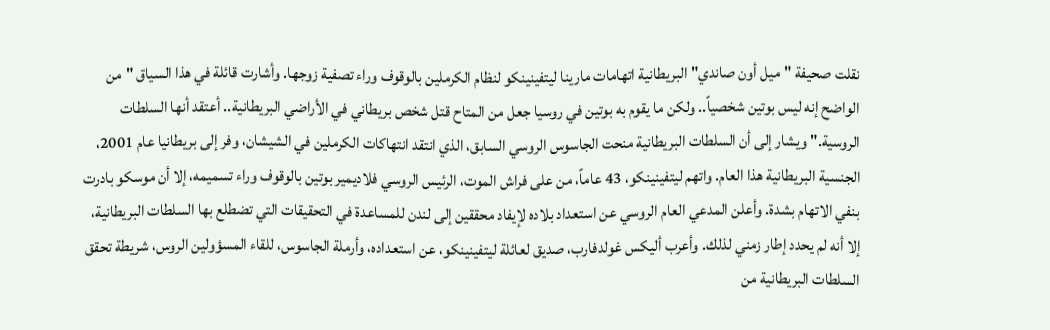نقلت صحيفة "ميل أون صاندي" البريطانية اتهامات مارينا ليتفينينكو لنظام الكرملين بالوقوف وراء تصفية زوجها. وأشارت قائلة في هذا السياق "من الواضح إنه ليس بوتين شخصياً.. ولكن ما يقوم به بوتين في روسيا جعل من المتاح قتل شخص بريطاني في الأراضي البريطانية.. أعتقد أنها السلطات الروسية." ويشار إلى أن السلطات البريطانية منحت الجاسوس الروسي السابق، الذي انتقد انتهاكات الكرملين في الشيشان، وفر إلى بريطانيا عام 2001، الجنسية البريطانية هذا العام. واتهم ليتفينينكو، 43 عاماً، من على فراش الموت، الرئيس الروسي فلاديمير بوتين بالوقوف وراء تسميمه، إلا أن موسكو بادرت بنفي الاتهام بشدة. وأعلن المدعي العام الروسي عن استعداد بلاده لإيفاد محققين إلى لندن للمساعدة في التحقيقات التي تضطلع بها السلطات البريطانية، إلا أنه لم يحدد إطار زمني لذلك. وأعرب أليكس غولدفارب، صديق لعائلة ليتفينينكو، عن استعداده، وأرملة الجاسوس، للقاء المسؤولين الروس، شريطة تحقق السلطات البريطانية من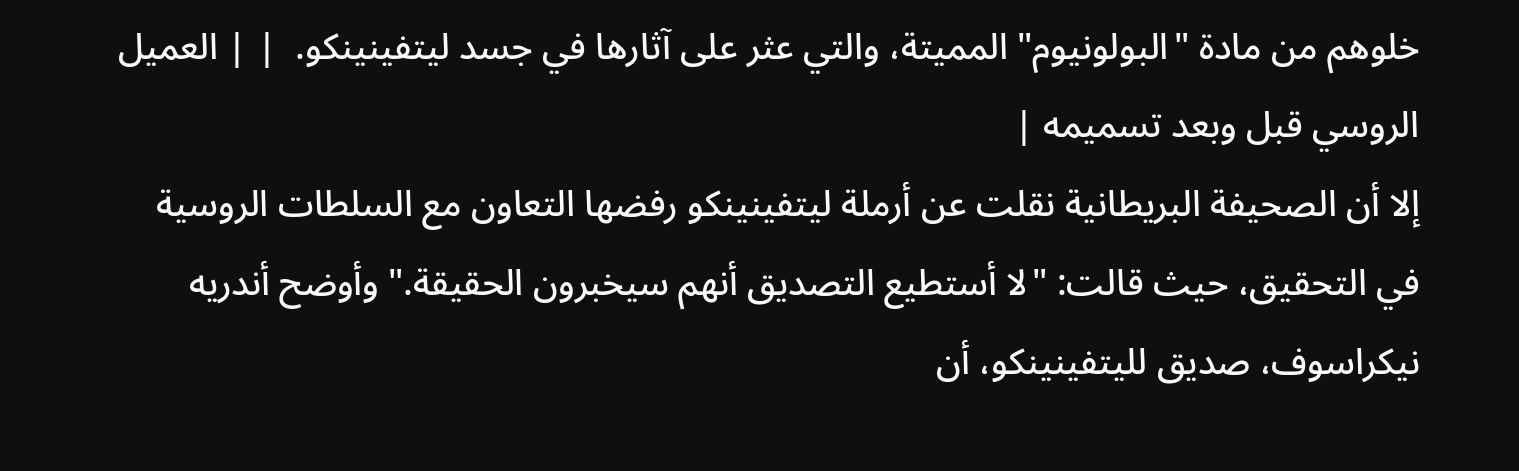خلوهم من مادة "البولونيوم" المميتة، والتي عثر على آثارها في جسد ليتفينينكو.  | | العميل الروسي قبل وبعد تسميمه |
إلا أن الصحيفة البريطانية نقلت عن أرملة ليتفينينكو رفضها التعاون مع السلطات الروسية في التحقيق، حيث قالت: "لا أستطيع التصديق أنهم سيخبرون الحقيقة." وأوضح أندريه نيكراسوف، صديق لليتفينينكو، أن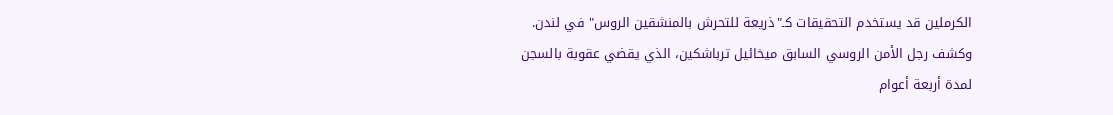الكرملين قد يستخدم التحقيقات كـ"ذريعة للتحرش بالمنشقين الروس" في لندن. وكشف رجل الأمن الروسي السابق ميخائيل ترباشكين، الذي يقضي عقوبة بالسجن لمدة أربعة أعوام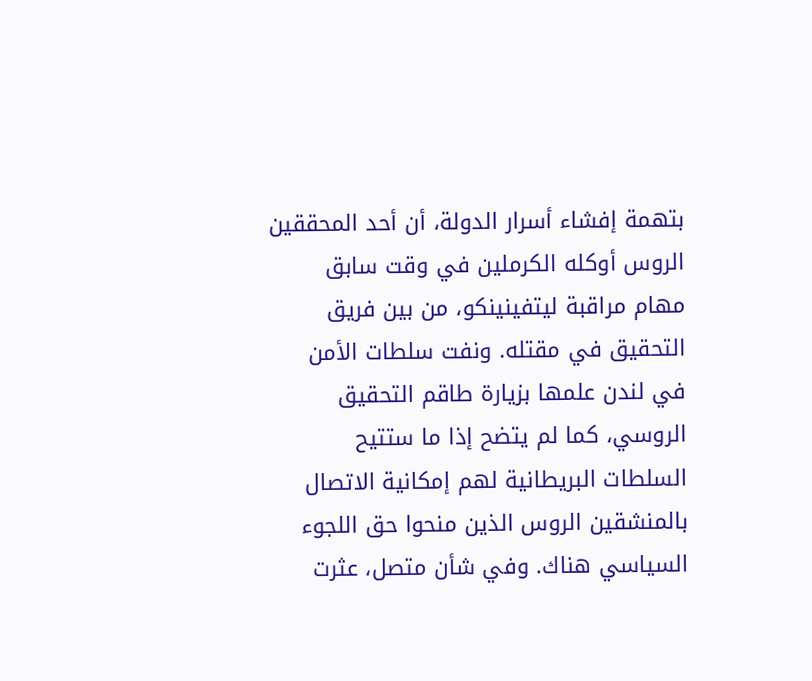بتهمة إفشاء أسرار الدولة، أن أحد المحققين الروس أوكله الكرملين في وقت سابق مهام مراقبة ليتفينينكو، من بين فريق التحقيق في مقتله. ونفت سلطات الأمن في لندن علمها بزيارة طاقم التحقيق الروسي، كما لم يتضح إذا ما ستتيح السلطات البريطانية لهم إمكانية الاتصال بالمنشقين الروس الذين منحوا حق اللجوء السياسي هناك. وفي شأن متصل، عثرت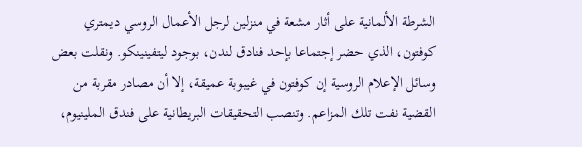الشرطة الألمانية على أثار مشعة في منزلين لرجل الأعمال الروسي ديمتري كوفتون، الذي حضر إجتماعا بإحد فنادق لندن، بوجود ليتفينينكو. ونقلت بعض وسائل الإعلام الروسية إن كوفتون في غيبوبة عميقة، إلا أن مصادر مقربة من القضية نفت تلك المزاعم. وتنصب التحقيقات البريطانية على فندق الملينيوم،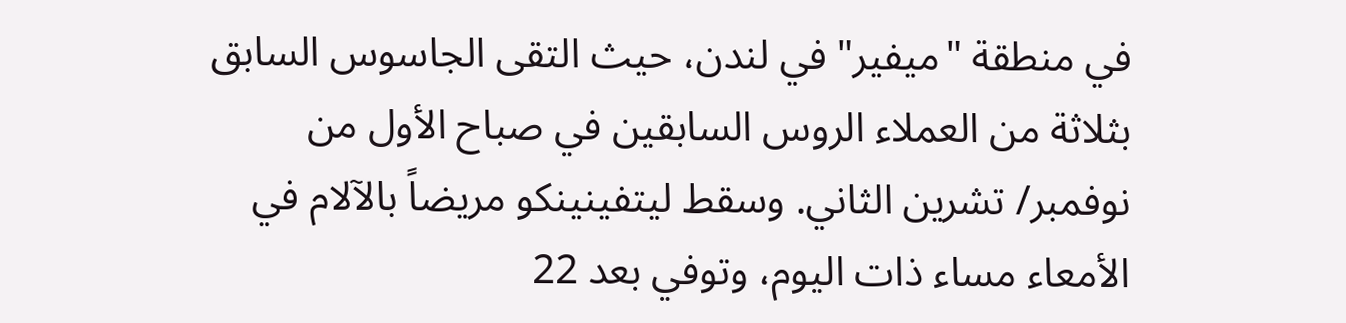في منطقة "ميفير" في لندن، حيث التقى الجاسوس السابق بثلاثة من العملاء الروس السابقين في صباح الأول من نوفمبر/ تشرين الثاني. وسقط ليتفينينكو مريضاً بالآلام في الأمعاء مساء ذات اليوم، وتوفي بعد 22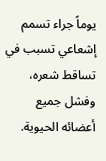يوماً جراء تسمم إشعاعي تسبب في تساقط شعره، وفشل جميع أعضائه الحيوية.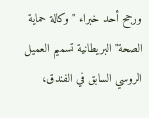ورجح أحد خبراء "وكالة حماية الصحة" البريطانية تسميم العميل الروسي السابق في الفندق،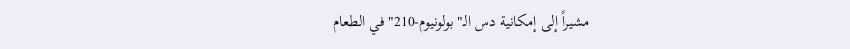مشيراً إلى إمكانية دس الـ"بولونيوم-210" في الطعام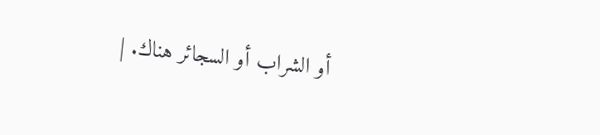أو الشراب أو السجائر هناك. |